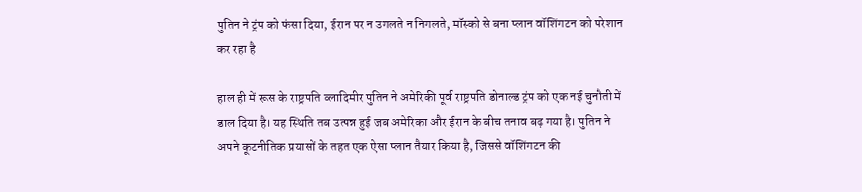पुतिन ने ट्रंप को फंसा दिया, ईरान पर न उगलते न निगलते, मॉस्को से बना प्लान वॉशिंगटन को परेशान कर रहा है

हाल ही में रूस के राष्ट्रपति व्लादिमीर पुतिन ने अमेरिकी पूर्व राष्ट्रपति डोनाल्ड ट्रंप को एक नई चुनौती में डाल दिया है। यह स्थिति तब उत्पन्न हुई जब अमेरिका और ईरान के बीच तनाव बढ़ गया है। पुतिन ने अपने कूटनीतिक प्रयासों के तहत एक ऐसा प्लान तैयार किया है, जिससे वॉशिंगटन की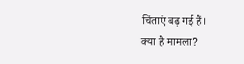चिंताएं बढ़ गई हैं।
क्या है मामला?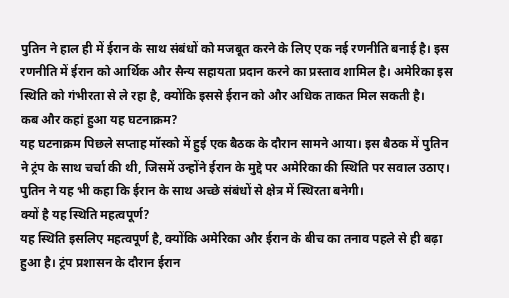पुतिन ने हाल ही में ईरान के साथ संबंधों को मजबूत करने के लिए एक नई रणनीति बनाई है। इस रणनीति में ईरान को आर्थिक और सैन्य सहायता प्रदान करने का प्रस्ताव शामिल है। अमेरिका इस स्थिति को गंभीरता से ले रहा है, क्योंकि इससे ईरान को और अधिक ताकत मिल सकती है।
कब और कहां हुआ यह घटनाक्रम?
यह घटनाक्रम पिछले सप्ताह मॉस्को में हुई एक बैठक के दौरान सामने आया। इस बैठक में पुतिन ने ट्रंप के साथ चर्चा की थी, जिसमें उन्होंने ईरान के मुद्दे पर अमेरिका की स्थिति पर सवाल उठाए। पुतिन ने यह भी कहा कि ईरान के साथ अच्छे संबंधों से क्षेत्र में स्थिरता बनेगी।
क्यों है यह स्थिति महत्वपूर्ण?
यह स्थिति इसलिए महत्वपूर्ण है, क्योंकि अमेरिका और ईरान के बीच का तनाव पहले से ही बढ़ा हुआ है। ट्रंप प्रशासन के दौरान ईरान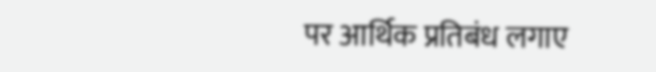पर आर्थिक प्रतिबंध लगाए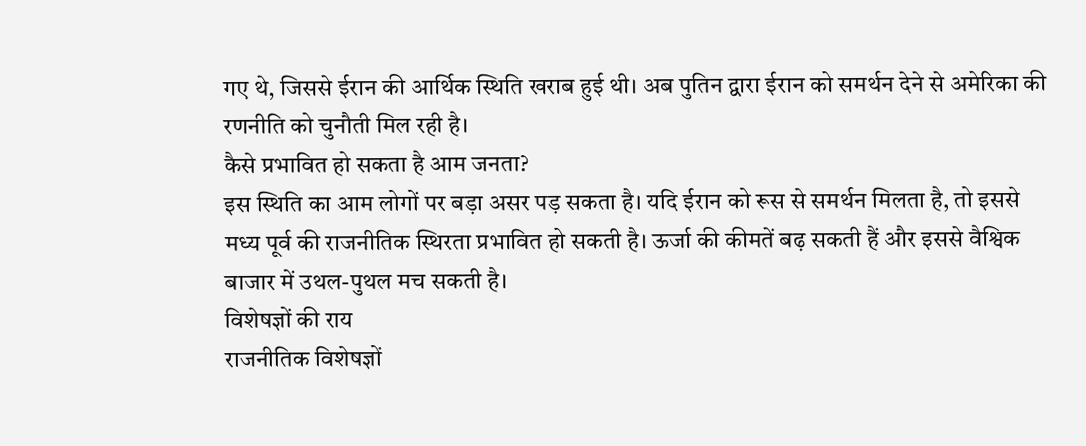गए थे, जिससे ईरान की आर्थिक स्थिति खराब हुई थी। अब पुतिन द्वारा ईरान को समर्थन देने से अमेरिका की रणनीति को चुनौती मिल रही है।
कैसे प्रभावित हो सकता है आम जनता?
इस स्थिति का आम लोगों पर बड़ा असर पड़ सकता है। यदि ईरान को रूस से समर्थन मिलता है, तो इससे मध्य पूर्व की राजनीतिक स्थिरता प्रभावित हो सकती है। ऊर्जा की कीमतें बढ़ सकती हैं और इससे वैश्विक बाजार में उथल-पुथल मच सकती है।
विशेषज्ञों की राय
राजनीतिक विशेषज्ञों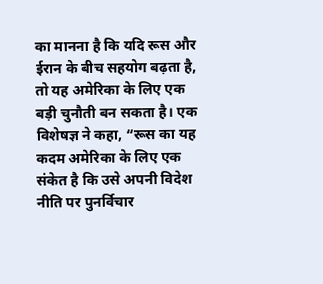का मानना है कि यदि रूस और ईरान के बीच सहयोग बढ़ता है, तो यह अमेरिका के लिए एक बड़ी चुनौती बन सकता है। एक विशेषज्ञ ने कहा, “रूस का यह कदम अमेरिका के लिए एक संकेत है कि उसे अपनी विदेश नीति पर पुनर्विचार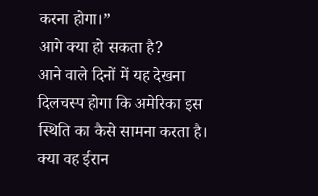करना होगा।”
आगे क्या हो सकता है?
आने वाले दिनों में यह देखना दिलचस्प होगा कि अमेरिका इस स्थिति का कैसे सामना करता है। क्या वह ईरान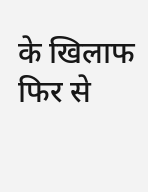के खिलाफ फिर से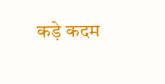कड़े कदम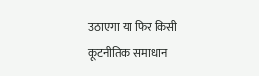उठाएगा या फिर किसी कूटनीतिक समाधान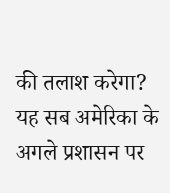की तलाश करेगा? यह सब अमेरिका के अगले प्रशासन पर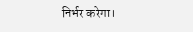निर्भर करेगा।